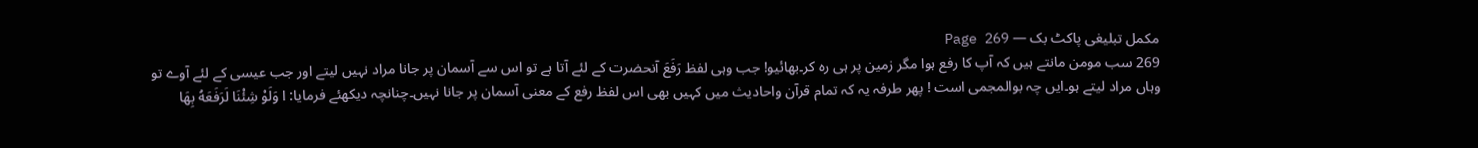مکمل تبلیغی پاکٹ بک — Page 269
269 سب مومن مانتے ہیں کہ آپ کا رفع ہوا مگر زمین پر ہی رہ کر۔بھائیو! جب وہی لفظ رَفَعَ آنحضرت کے لئے آتا ہے تو اس سے آسمان پر جانا مراد نہیں لیتے اور جب عیسی کے لئے آوے تو وہاں مراد لیتے ہو۔ایں چہ بوالمجمی است ! پھر طرفہ یہ کہ تمام قرآن واحادیث میں کہیں بھی اس لفظ رفع کے معنی آسمان پر جانا نہیں۔چنانچہ دیکھئے فرمایا: ا وَلَوْ شِئْنَا لَرَفَعَهُ بِهَا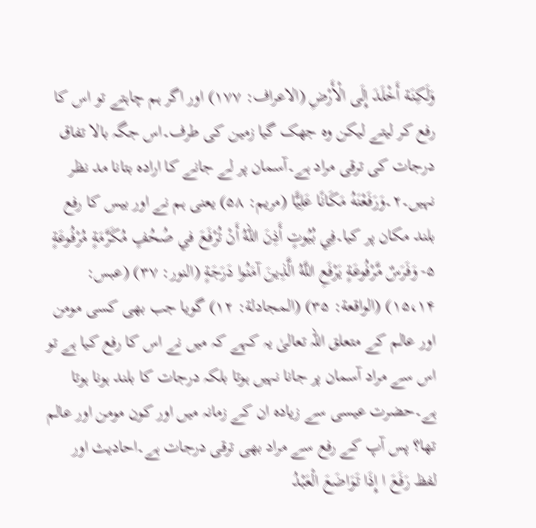وَلَكِنَة أَخْلَدَ إِلَى الْأَرْضِ (الاعراف: ۱۷۷) اور اگر ہم چاہتے تو اس کا رفع کر لیتے لیکن وہ جھک گیا زمین کی طرف۔اس جگہ بالا تفاق درجات کی ترقی مراد ہے۔آسمان پر لے جانے کا ارادہ بتانا مد نظر نہیں۔۲۔وَرَفَعْنَهُ مَكَانًا عَلِيًّا (مریم: ۵۸) یعنی ہم نے اور بیس کا رفع بلند مکان پر کیا۔فِي بُيُوتٍ أَذِنَ اللهُ أَنْ تُرْفَعَ في صُحُفٍ مُكَرَّمَةٍ مُرْفُوعَةٍ ۵- وَفَرَسٌ مَّرْفُوعَةٍ يَرْفَعِ اللَّهُ الَّذِينَ آمَنُوا دَرَجَةٍ (النور: ۳۷) (عبس: ۱۵،۱۴) (الواقعة: ۳۵) (المجادلة: ١٢) گویا جب بھی کسی مومن اور عالم کے متعلق اللہ تعالیٰ یہ کہے کہ میں نے اس کا رفع کیا ہے تو اس سے مراد آسمان پر جانا نہیں ہوتا بلکہ درجات کا بلند ہونا ہوتا ہے۔حضرت عیسی سے زیادہ ان کے زمانہ میں اور کون مومن اور عالم تھا؟ پس آپ کے رفع سے مراد بھی ترقی درجات ہے۔احادیث اور لفظ رَفَعَ ا إِذَا تَوَاضَعَ الْعَبْدُ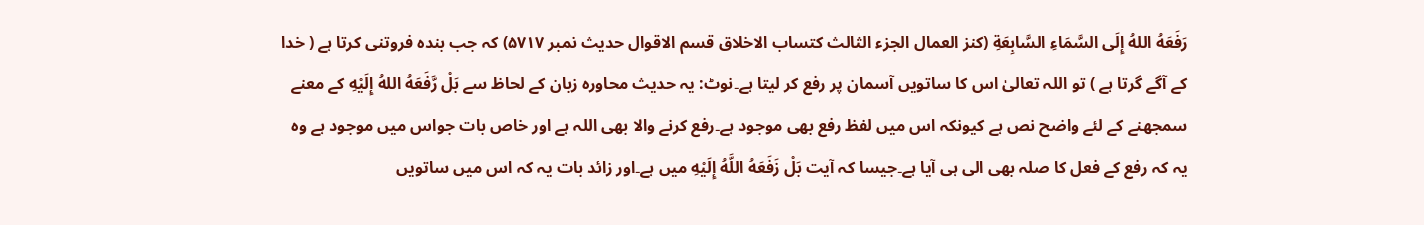رَفَعَهُ اللهُ إِلَى السَّمَاءِ السَّابِعَةِ (كنز العمال الجزء الثالث كتساب الاخلاق قسم الاقوال حدیث نمبر ۵۷۱۷) کہ جب بنده فروتنی کرتا ہے ( خدا کے آگے گرتا ہے ) تو اللہ تعالیٰ اس کا ساتویں آسمان پر رفع کر لیتا ہے۔نوٹ: یہ حدیث محاورہ زبان کے لحاظ سے بَلْ رَّفَعَهُ اللهُ إِلَيْهِ کے معنے سمجھنے کے لئے واضح نص ہے کیونکہ اس میں لفظ رفع بھی موجود ہے۔رفع کرنے والا بھی اللہ ہے اور خاص بات جواس میں موجود ہے وہ یہ کہ رفع کے فعل کا صلہ بھی الی ہی آیا ہے۔جیسا کہ آیت بَلْ زَفَعَهُ اللَّهُ إِلَيْهِ میں ہے۔اور زائد بات یہ کہ اس میں ساتویں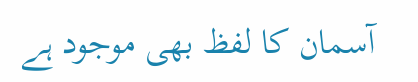آسمان کا لفظ بھی موجود ہے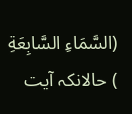(السَّمَاءِ السَّابِعَةِ ) حالانکہ آیت